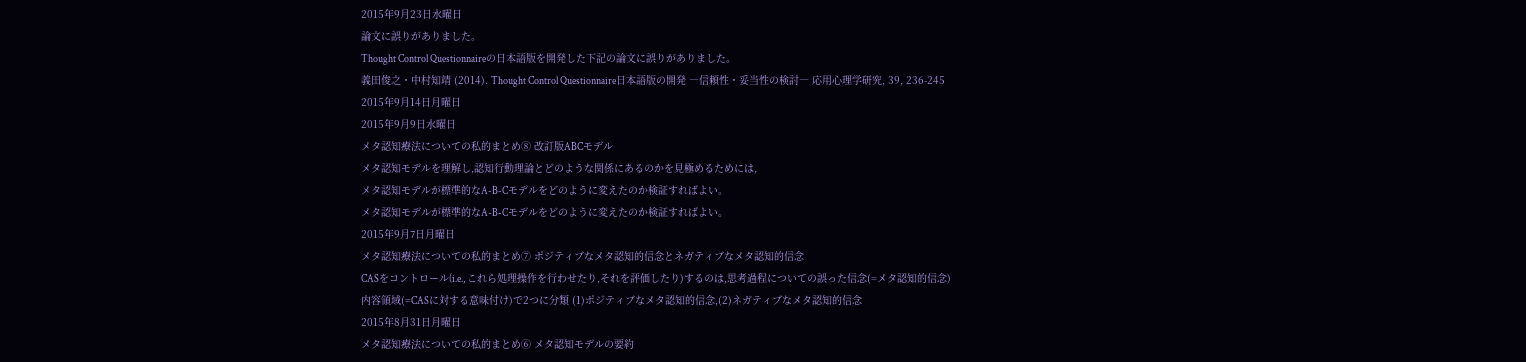2015年9月23日水曜日
論文に誤りがありました。
Thought Control Questionnaireの日本語版を開発した下記の論文に誤りがありました。
義田俊之・中村知靖 (2014). Thought Control Questionnaire日本語版の開発 ―信頼性・妥当性の検討― 応用心理学研究, 39, 236-245
2015年9月14日月曜日
2015年9月9日水曜日
メタ認知療法についての私的まとめ⑧ 改訂版ABCモデル
メタ認知モデルを理解し,認知行動理論とどのような関係にあるのかを見極めるためには,
メタ認知モデルが標準的なA-B-Cモデルをどのように変えたのか検証すればよい。
メタ認知モデルが標準的なA-B-Cモデルをどのように変えたのか検証すればよい。
2015年9月7日月曜日
メタ認知療法についての私的まとめ⑦ ポジティブなメタ認知的信念とネガティブなメタ認知的信念
CASをコントロール(i.e., これら処理操作を行わせたり,それを評価したり)するのは,思考過程についての誤った信念(=メタ認知的信念)
内容領域(=CASに対する意味付け)で2つに分類 (1)ポジティブなメタ認知的信念,(2)ネガティブなメタ認知的信念
2015年8月31日月曜日
メタ認知療法についての私的まとめ⑥ メタ認知モデルの要約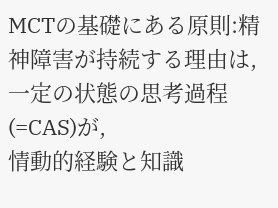MCTの基礎にある原則:精神障害が持続する理由は,一定の状態の思考過程(=CAS)が,
情動的経験と知識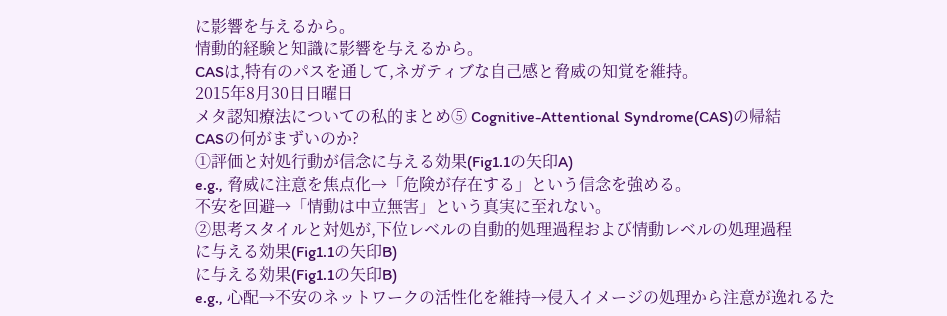に影響を与えるから。
情動的経験と知識に影響を与えるから。
CASは,特有のパスを通して,ネガティブな自己感と脅威の知覚を維持。
2015年8月30日日曜日
メタ認知療法についての私的まとめ⑤ Cognitive-Attentional Syndrome(CAS)の帰結
CASの何がまずいのか?
①評価と対処行動が信念に与える効果(Fig1.1の矢印A)
e.g., 脅威に注意を焦点化→「危険が存在する」という信念を強める。
不安を回避→「情動は中立無害」という真実に至れない。
②思考スタイルと対処が,下位レベルの自動的処理過程および情動レベルの処理過程
に与える効果(Fig1.1の矢印B)
に与える効果(Fig1.1の矢印B)
e.g., 心配→不安のネットワークの活性化を維持→侵入イメージの処理から注意が逸れるた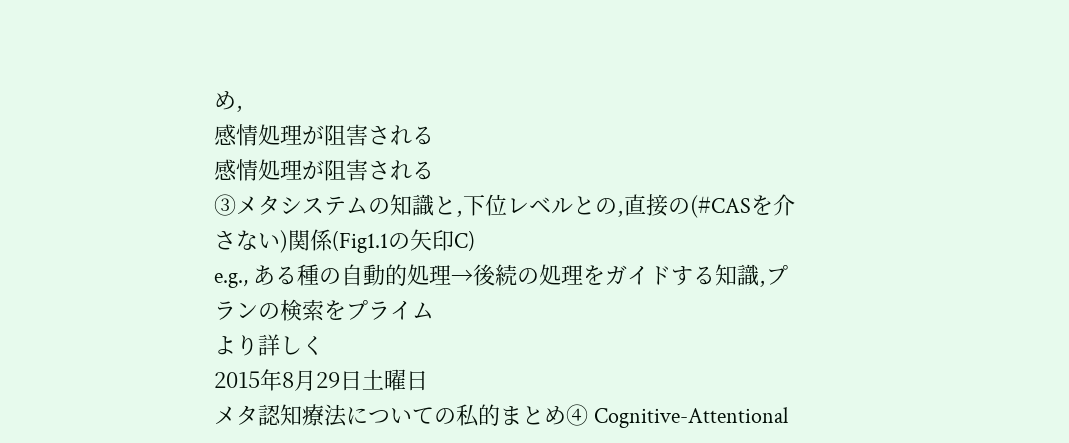め,
感情処理が阻害される
感情処理が阻害される
③メタシステムの知識と,下位レベルとの,直接の(#CASを介さない)関係(Fig1.1の矢印C)
e.g., ある種の自動的処理→後続の処理をガイドする知識,プランの検索をプライム
より詳しく
2015年8月29日土曜日
メタ認知療法についての私的まとめ④ Cognitive-Attentional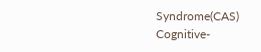Syndrome(CAS)
Cognitive-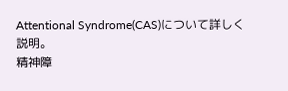Attentional Syndrome(CAS)について詳しく説明。
精神障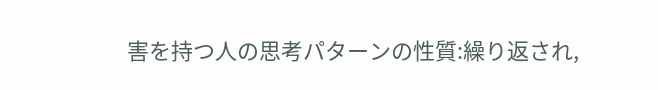害を持つ人の思考パターンの性質:繰り返され,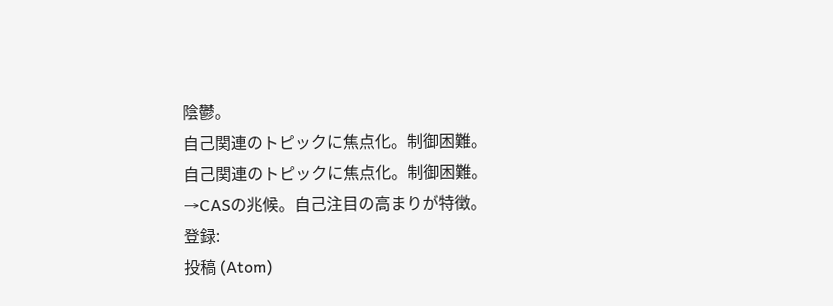陰鬱。
自己関連のトピックに焦点化。制御困難。
自己関連のトピックに焦点化。制御困難。
→CASの兆候。自己注目の高まりが特徴。
登録:
投稿 (Atom)